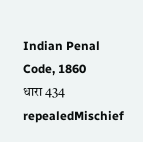Indian Penal Code, 1860
धारा 434
repealedMischief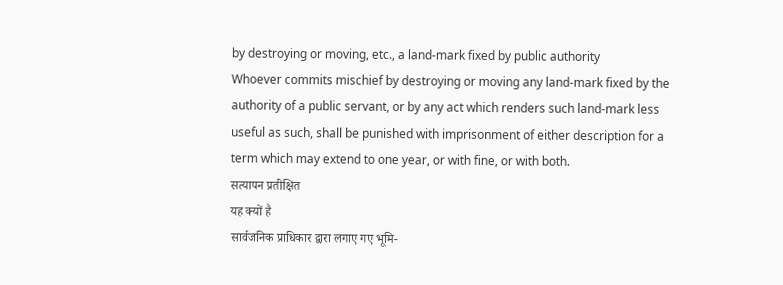by destroying or moving, etc., a land-mark fixed by public authority
Whoever commits mischief by destroying or moving any land-mark fixed by the authority of a public servant, or by any act which renders such land-mark less useful as such, shall be punished with imprisonment of either description for a term which may extend to one year, or with fine, or with both.
सत्यापन प्रतीक्षित
यह क्यों है
सार्वजनिक प्राधिकार द्वारा लगाए गए भूमि-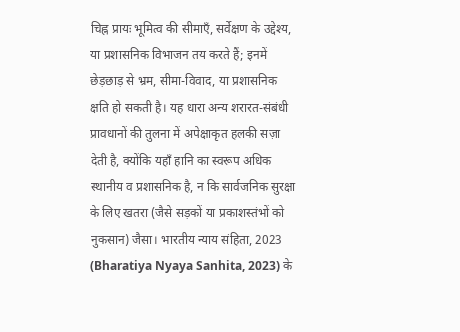चिह्न प्रायः भूमित्व की सीमाएँ, सर्वेक्षण के उद्देश्य, या प्रशासनिक विभाजन तय करते हैं; इनमें छेड़छाड़ से भ्रम, सीमा-विवाद, या प्रशासनिक क्षति हो सकती है। यह धारा अन्य शरारत-संबंधी प्रावधानों की तुलना में अपेक्षाकृत हलकी सज़ा देती है, क्योंकि यहाँ हानि का स्वरूप अधिक स्थानीय व प्रशासनिक है, न कि सार्वजनिक सुरक्षा के लिए खतरा (जैसे सड़कों या प्रकाशस्तंभों को नुकसान) जैसा। भारतीय न्याय संहिता, 2023 (Bharatiya Nyaya Sanhita, 2023) के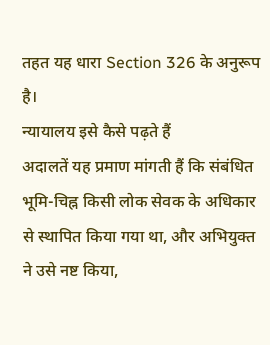तहत यह धारा Section 326 के अनुरूप है।
न्यायालय इसे कैसे पढ़ते हैं
अदालतें यह प्रमाण मांगती हैं कि संबंधित भूमि-चिह्न किसी लोक सेवक के अधिकार से स्थापित किया गया था, और अभियुक्त ने उसे नष्ट किया,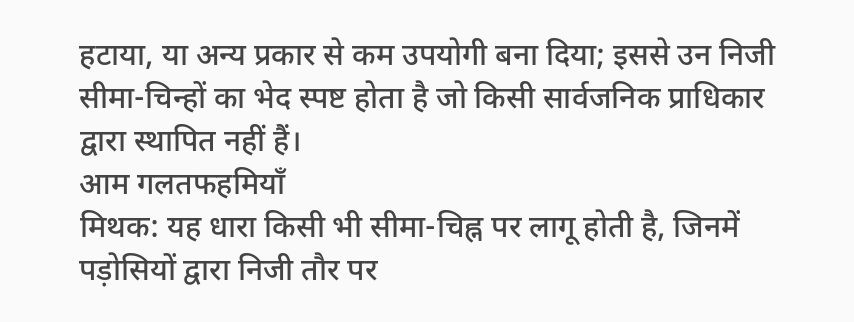हटाया, या अन्य प्रकार से कम उपयोगी बना दिया; इससे उन निजी सीमा-चिन्हों का भेद स्पष्ट होता है जो किसी सार्वजनिक प्राधिकार द्वारा स्थापित नहीं हैं।
आम गलतफहमियाँ
मिथक: यह धारा किसी भी सीमा-चिह्न पर लागू होती है, जिनमें पड़ोसियों द्वारा निजी तौर पर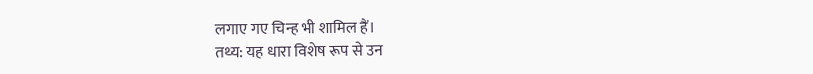लगाए गए चिन्ह भी शामिल हैं।
तथ्य: यह धारा विशेष रूप से उन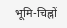भूमि-चिह्नों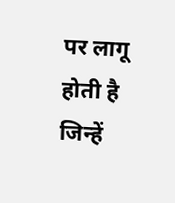पर लागू होती है जिन्हें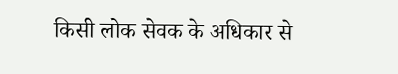किसी लोक सेवक के अधिकार से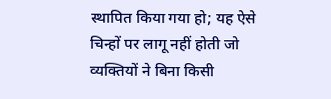स्थापित किया गया हो; यह ऐसे चिन्हों पर लागू नहीं होती जो व्यक्तियों ने बिना किसी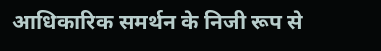आधिकारिक समर्थन के निजी रूप से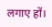लगाए हों।